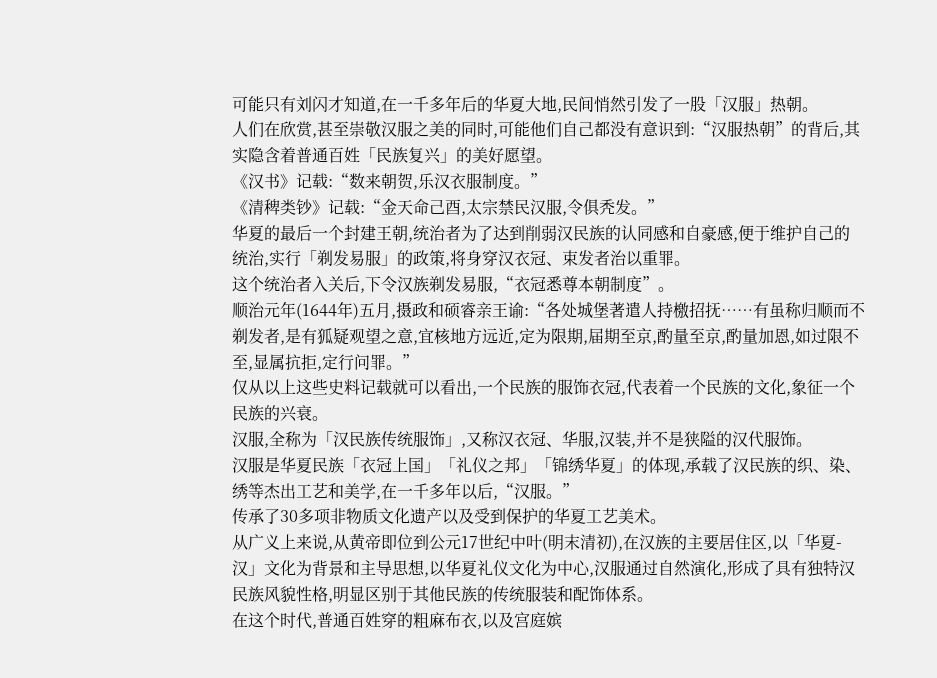可能只有刘闪才知道,在一千多年后的华夏大地,民间悄然引发了一股「汉服」热朝。
人们在欣赏,甚至崇敬汉服之美的同时,可能他们自己都没有意识到:“汉服热朝”的背后,其实隐含着普通百姓「民族复兴」的美好愿望。
《汉书》记载:“数来朝贺,乐汉衣服制度。”
《清稗类钞》记载:“金天命己酉,太宗禁民汉服,令俱秃发。”
华夏的最后一个封建王朝,统治者为了达到削弱汉民族的认同感和自豪感,便于维护自己的统治,实行「剃发易服」的政策,将身穿汉衣冠、束发者治以重罪。
这个统治者入关后,下令汉族剃发易服,“衣冠悉尊本朝制度”。
顺治元年(1644年)五月,摄政和硕睿亲王谕:“各处城堡著遣人持檄招抚……有虽称归顺而不剃发者,是有狐疑观望之意,宜核地方远近,定为限期,届期至京,酌量至京,酌量加恩,如过限不至,显属抗拒,定行问罪。”
仅从以上这些史料记载就可以看出,一个民族的服饰衣冠,代表着一个民族的文化,象征一个民族的兴衰。
汉服,全称为「汉民族传统服饰」,又称汉衣冠、华服,汉装,并不是狭隘的汉代服饰。
汉服是华夏民族「衣冠上国」「礼仪之邦」「锦绣华夏」的体现,承载了汉民族的织、染、绣等杰出工艺和美学,在一千多年以后,“汉服。”
传承了30多项非物质文化遗产以及受到保护的华夏工艺美术。
从广义上来说,从黄帝即位到公元17世纪中叶(明末清初),在汉族的主要居住区,以「华夏-汉」文化为背景和主导思想,以华夏礼仪文化为中心,汉服通过自然演化,形成了具有独特汉民族风貌性格,明显区别于其他民族的传统服装和配饰体系。
在这个时代,普通百姓穿的粗麻布衣,以及宫庭嫔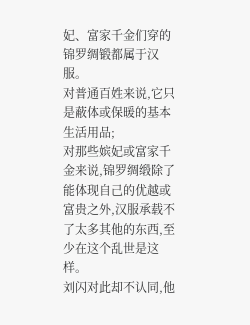妃、富家千金们穿的锦罗绸锻都属于汉服。
对普通百姓来说,它只是蔽体或保暖的基本生活用品;
对那些嫔妃或富家千金来说,锦罗绸缎除了能体现自己的优越或富贵之外,汉服承载不了太多其他的东西,至少在这个乱世是这样。
刘闪对此却不认同,他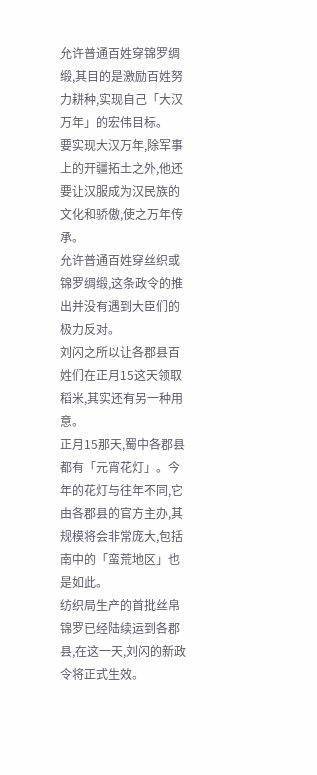允许普通百姓穿锦罗绸缎,其目的是激励百姓努力耕种,实现自己「大汉万年」的宏伟目标。
要实现大汉万年,除军事上的开疆拓土之外,他还要让汉服成为汉民族的文化和骄傲,使之万年传承。
允许普通百姓穿丝织或锦罗绸缎,这条政令的推出并没有遇到大臣们的极力反对。
刘闪之所以让各郡县百姓们在正月15这天领取稻米,其实还有另一种用意。
正月15那天,蜀中各郡县都有「元宵花灯」。今年的花灯与往年不同,它由各郡县的官方主办,其规模将会非常庞大,包括南中的「蛮荒地区」也是如此。
纺织局生产的首批丝帛锦罗已经陆续运到各郡县,在这一天,刘闪的新政令将正式生效。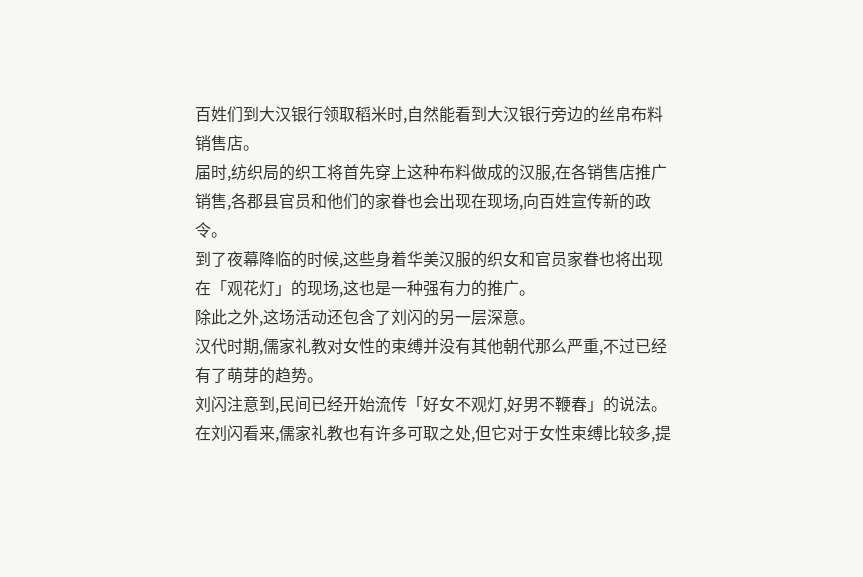百姓们到大汉银行领取稻米时,自然能看到大汉银行旁边的丝帛布料销售店。
届时,纺织局的织工将首先穿上这种布料做成的汉服,在各销售店推广销售,各郡县官员和他们的家眷也会出现在现场,向百姓宣传新的政令。
到了夜幕降临的时候,这些身着华美汉服的织女和官员家眷也将出现在「观花灯」的现场,这也是一种强有力的推广。
除此之外,这场活动还包含了刘闪的另一层深意。
汉代时期,儒家礼教对女性的束缚并没有其他朝代那么严重,不过已经有了萌芽的趋势。
刘闪注意到,民间已经开始流传「好女不观灯,好男不鞭春」的说法。
在刘闪看来,儒家礼教也有许多可取之处,但它对于女性束缚比较多,提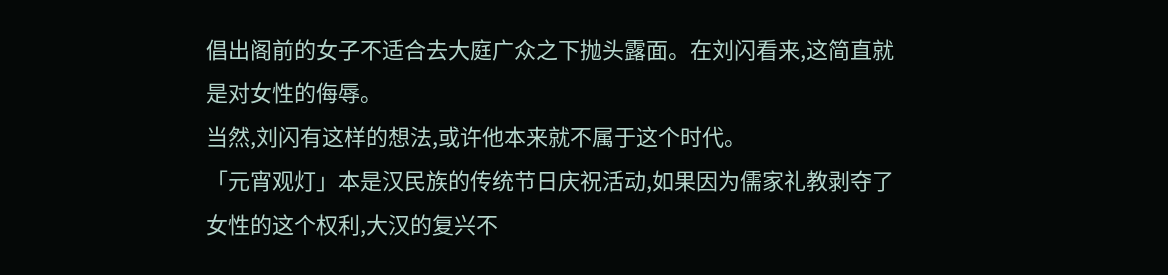倡出阁前的女子不适合去大庭广众之下抛头露面。在刘闪看来,这简直就是对女性的侮辱。
当然,刘闪有这样的想法,或许他本来就不属于这个时代。
「元宵观灯」本是汉民族的传统节日庆祝活动,如果因为儒家礼教剥夺了女性的这个权利,大汉的复兴不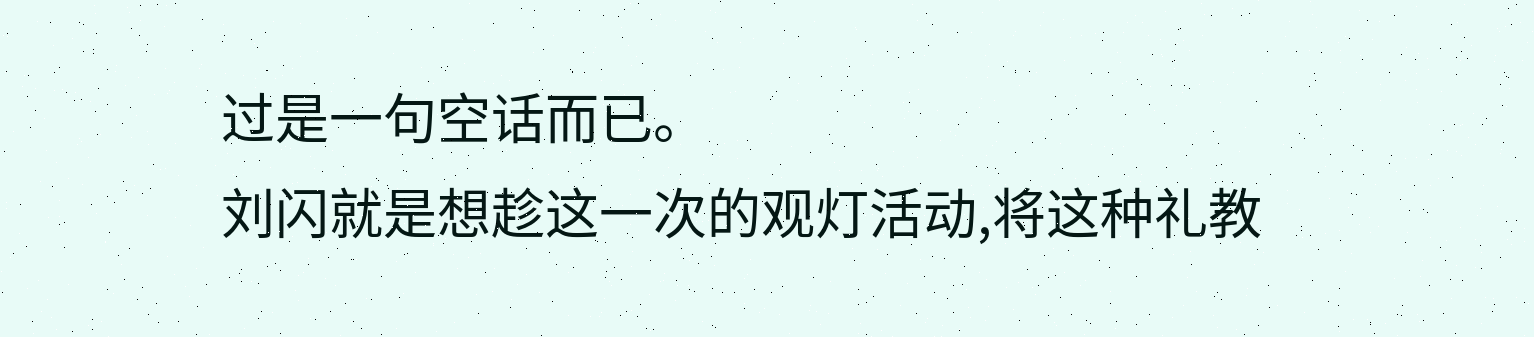过是一句空话而已。
刘闪就是想趁这一次的观灯活动,将这种礼教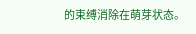的束缚消除在萌芽状态。